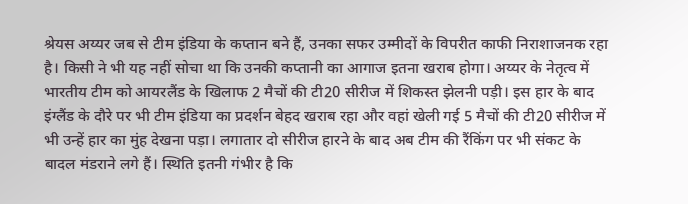श्रेयस अय्यर जब से टीम इंडिया के कप्तान बने हैं, उनका सफर उम्मीदों के विपरीत काफी निराशाजनक रहा है। किसी ने भी यह नहीं सोचा था कि उनकी कप्तानी का आगाज इतना खराब होगा। अय्यर के नेतृत्व में भारतीय टीम को आयरलैंड के खिलाफ 2 मैचों की टी20 सीरीज में शिकस्त झेलनी पड़ी। इस हार के बाद इंग्लैंड के दौरे पर भी टीम इंडिया का प्रदर्शन बेहद खराब रहा और वहां खेली गई 5 मैचों की टी20 सीरीज में भी उन्हें हार का मुंह देखना पड़ा। लगातार दो सीरीज हारने के बाद अब टीम की रैंकिंग पर भी संकट के बादल मंडराने लगे हैं। स्थिति इतनी गंभीर है कि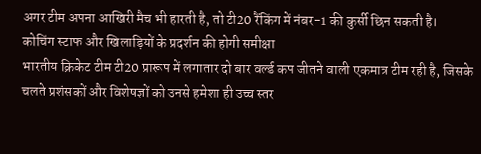अगर टीम अपना आखिरी मैच भी हारती है, तो टी20 रैंकिंग में नंबर-1 की कुर्सी छिन सकती है।
कोचिंग स्टाफ और खिलाड़ियों के प्रदर्शन की होगी समीक्षा
भारतीय क्रिकेट टीम टी20 प्रारूप में लगातार दो बार वर्ल्ड कप जीतने वाली एकमात्र टीम रही है, जिसके चलते प्रशंसकों और विशेषज्ञों को उनसे हमेशा ही उच्च स्तर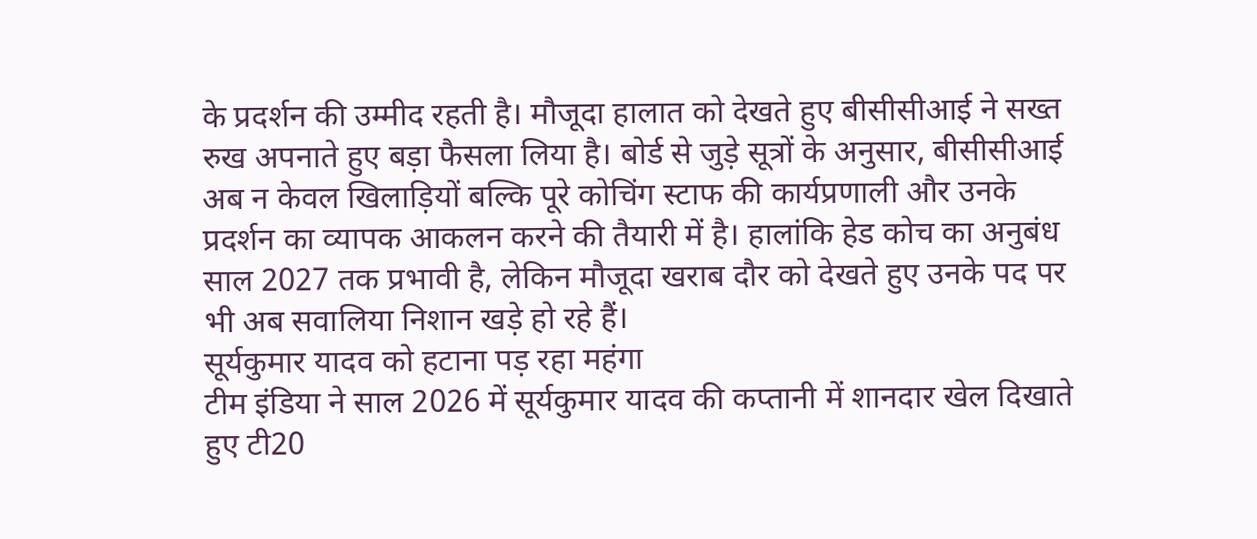के प्रदर्शन की उम्मीद रहती है। मौजूदा हालात को देखते हुए बीसीसीआई ने सख्त रुख अपनाते हुए बड़ा फैसला लिया है। बोर्ड से जुड़े सूत्रों के अनुसार, बीसीसीआई अब न केवल खिलाड़ियों बल्कि पूरे कोचिंग स्टाफ की कार्यप्रणाली और उनके प्रदर्शन का व्यापक आकलन करने की तैयारी में है। हालांकि हेड कोच का अनुबंध साल 2027 तक प्रभावी है, लेकिन मौजूदा खराब दौर को देखते हुए उनके पद पर भी अब सवालिया निशान खड़े हो रहे हैं।
सूर्यकुमार यादव को हटाना पड़ रहा महंगा
टीम इंडिया ने साल 2026 में सूर्यकुमार यादव की कप्तानी में शानदार खेल दिखाते हुए टी20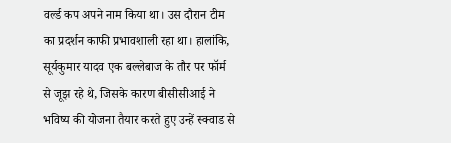वर्ल्ड कप अपने नाम किया था। उस दौरान टीम का प्रदर्शन काफी प्रभावशाली रहा था। हालांकि, सूर्यकुमार यादव एक बल्लेबाज के तौर पर फॉर्म से जूझ रहे थे, जिसके कारण बीसीसीआई ने भविष्य की योजना तैयार करते हुए उन्हें स्क्वाड से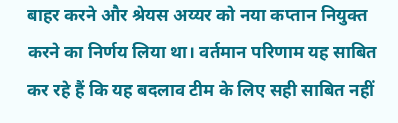बाहर करने और श्रेयस अय्यर को नया कप्तान नियुक्त करने का निर्णय लिया था। वर्तमान परिणाम यह साबित कर रहे हैं कि यह बदलाव टीम के लिए सही साबित नहीं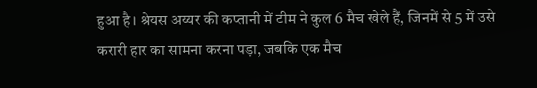हुआ है। श्रेयस अय्यर की कप्तानी में टीम ने कुल 6 मैच खेले हैं, जिनमें से 5 में उसे करारी हार का सामना करना पड़ा, जबकि एक मैच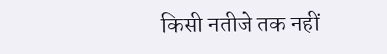किसी नतीजे तक नहीं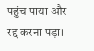पहुंच पाया और रद्द करना पड़ा।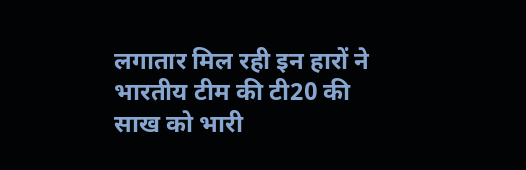लगातार मिल रही इन हारों ने भारतीय टीम की टी20 की साख को भारी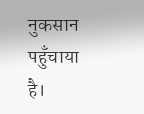नुकसान पहुँचाया है।